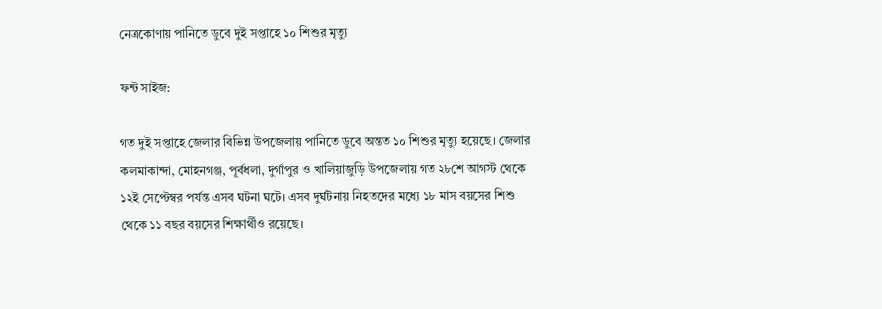নেত্রকোণায় পানিতে ডুবে দুই সপ্তাহে ১০ শিশুর মৃত্যু

ফন্ট সাইজ:

গত দুই সপ্তাহে জেলার বিভিন্ন উপজেলায় পানিতে ডুবে অন্তত ১০ শিশুর মৃত্যু হয়েছে। জেলার কলমাকান্দা, মোহনগঞ্জ, পূর্বধলা, দুর্গাপুর ও খালিয়াজুড়ি উপজেলায় গত ২৮শে আগস্ট থেকে ১২ই সেপ্টেম্বর পর্যন্ত এসব ঘটনা ঘটে। এসব দুর্ঘটনায় নিহতদের মধ্যে ১৮ মাস বয়সের শিশু থেকে ১১ বছর বয়সের শিক্ষার্থীও রয়েছে।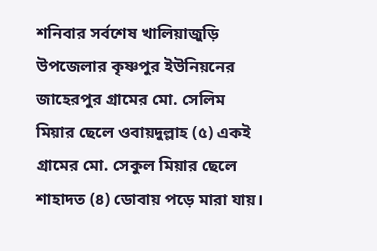শনিবার সর্বশেষ খালিয়াজুড়ি উপজেলার কৃষ্ণপুর ইউনিয়নের জাহেরপুর গ্রামের মো. সেলিম মিয়ার ছেলে ওবায়দুল্লাহ (৫) একই গ্রামের মো. সেকুল মিয়ার ছেলে শাহাদত (৪) ডোবায় পড়ে মারা যায়।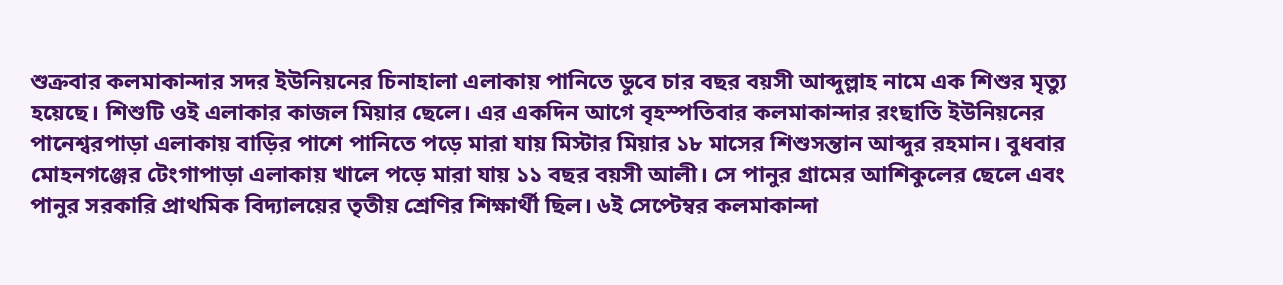শুক্রবার কলমাকান্দার সদর ইউনিয়নের চিনাহালা এলাকায় পানিতে ডুবে চার বছর বয়সী আব্দুল্লাহ নামে এক শিশুর মৃত্যু হয়েছে। শিশুটি ওই এলাকার কাজল মিয়ার ছেলে। এর একদিন আগে বৃহস্পতিবার কলমাকান্দার রংছাতি ইউনিয়নের পানেশ্বরপাড়া এলাকায় বাড়ির পাশে পানিতে পড়ে মারা যায় মিস্টার মিয়ার ১৮ মাসের শিশুসন্তান আব্দুর রহমান। বুধবার মোহনগঞ্জের টেংগাপাড়া এলাকায় খালে পড়ে মারা যায় ১১ বছর বয়সী আলী। সে পানুর গ্রামের আশিকুলের ছেলে এবং পানুর সরকারি প্রাথমিক বিদ্যালয়ের তৃতীয় শ্রেণির শিক্ষার্থী ছিল। ৬ই সেপ্টেম্বর কলমাকান্দা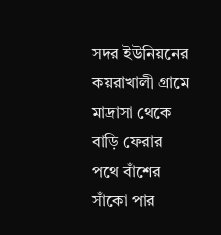সদর ইউনিয়নের কয়রাখালী গ্রামে মাদ্রাসা থেকে বাড়ি ফেরার পথে বাঁশের সাঁকো পার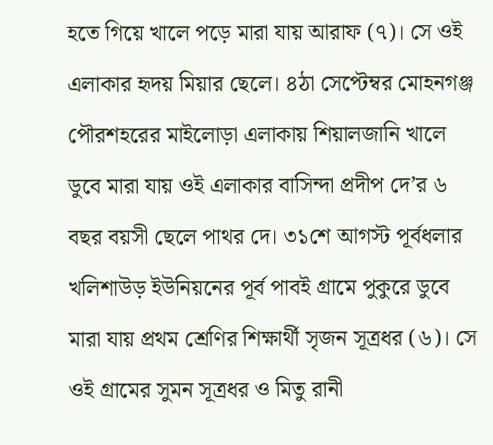হতে গিয়ে খালে পড়ে মারা যায় আরাফ (৭)। সে ওই এলাকার হৃদয় মিয়ার ছেলে। ৪ঠা সেপ্টেম্বর মোহনগঞ্জ পৌরশহরের মাইলোড়া এলাকায় শিয়ালজানি খালে ডুবে মারা যায় ওই এলাকার বাসিন্দা প্রদীপ দে’র ৬ বছর বয়সী ছেলে পাথর দে। ৩১শে আগস্ট পূর্বধলার খলিশাউড় ইউনিয়নের পূর্ব পাবই গ্রামে পুকুরে ডুবে মারা যায় প্রথম শ্রেণির শিক্ষার্থী সৃজন সূত্রধর (৬)। সে ওই গ্রামের সুমন সূত্রধর ও মিতু রানী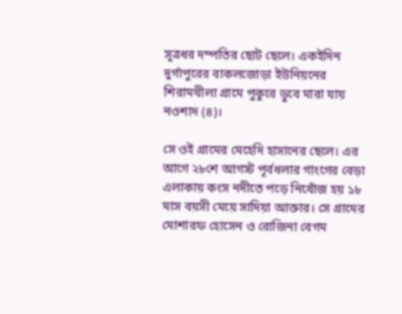সূত্রধর দম্পতির ছোট ছেলে। একইদিন দুর্গাপুরের বাকলজোড়া ইউনিয়নের শিরামখীলা গ্রামে পুকুরে ডুবে মারা যায় নওশাদ (৪)।

সে ওই গ্রামের মেহেদি হাসানের ছেলে। এর আগে ২৮শে আগস্ট পূর্বধলার গাংগের বেড়া এলাকায় কংস নদীতে পড়ে নিখোঁজ হয় ১৮ মাস বয়সী মেয়ে সাদিয়া আক্তার। সে গ্রামের মোশারফ হোসেন ও রোজিনা বেগম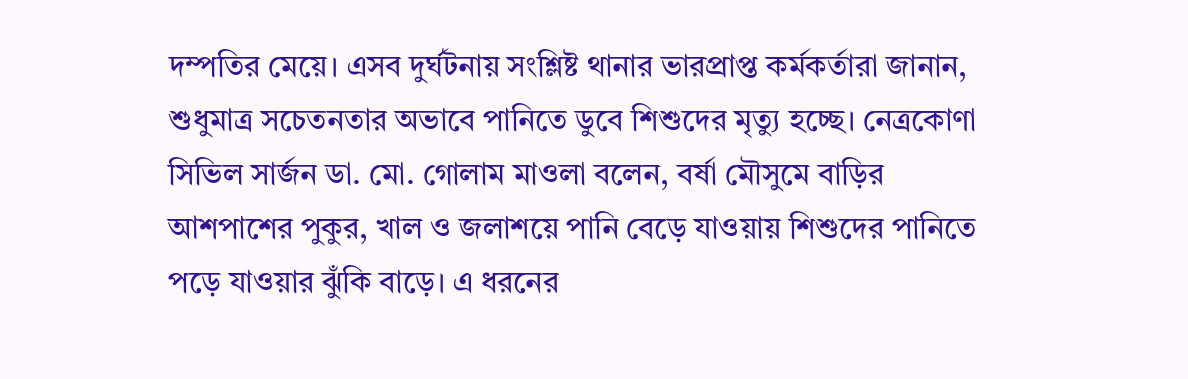দম্পতির মেয়ে। এসব দুর্ঘটনায় সংশ্লিষ্ট থানার ভারপ্রাপ্ত কর্মকর্তারা জানান, শুধুমাত্র সচেতনতার অভাবে পানিতে ডুবে শিশুদের মৃত্যু হচ্ছে। নেত্রকোণা সিভিল সার্জন ডা. মো. গোলাম মাওলা বলেন, বর্ষা মৌসুমে বাড়ির আশপাশের পুকুর, খাল ও জলাশয়ে পানি বেড়ে যাওয়ায় শিশুদের পানিতে পড়ে যাওয়ার ঝুঁকি বাড়ে। এ ধরনের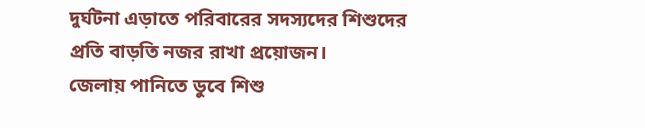দুর্ঘটনা এড়াতে পরিবারের সদস্যদের শিশুদের প্রতি বাড়তি নজর রাখা প্রয়োজন।
জেলায় পানিতে ডুবে শিশু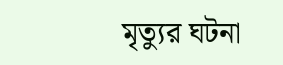মৃত্যুর ঘটনা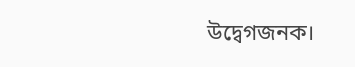উদ্বেগজনক।